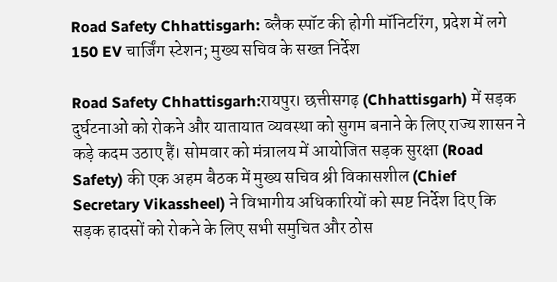Road Safety Chhattisgarh: ब्लैक स्पॉट की होगी मॉनिटरिंग, प्रदेश में लगे 150 EV चार्जिंग स्टेशन; मुख्य सचिव के सख्त निर्देश

Road Safety Chhattisgarh:रायपुर। छत्तीसगढ़ (Chhattisgarh) में सड़क दुर्घटनाओं को रोकने और यातायात व्यवस्था को सुगम बनाने के लिए राज्य शासन ने कड़े कदम उठाए हैं। सोमवार को मंत्रालय में आयोजित सड़क सुरक्षा (Road Safety) की एक अहम बैठक में मुख्य सचिव श्री विकासशील (Chief Secretary Vikassheel) ने विभागीय अधिकारियों को स्पष्ट निर्देश दिए कि सड़क हादसों को रोकने के लिए सभी समुचित और ठोस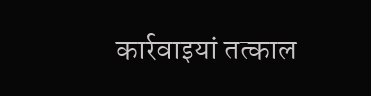कार्रवाइयां तत्काल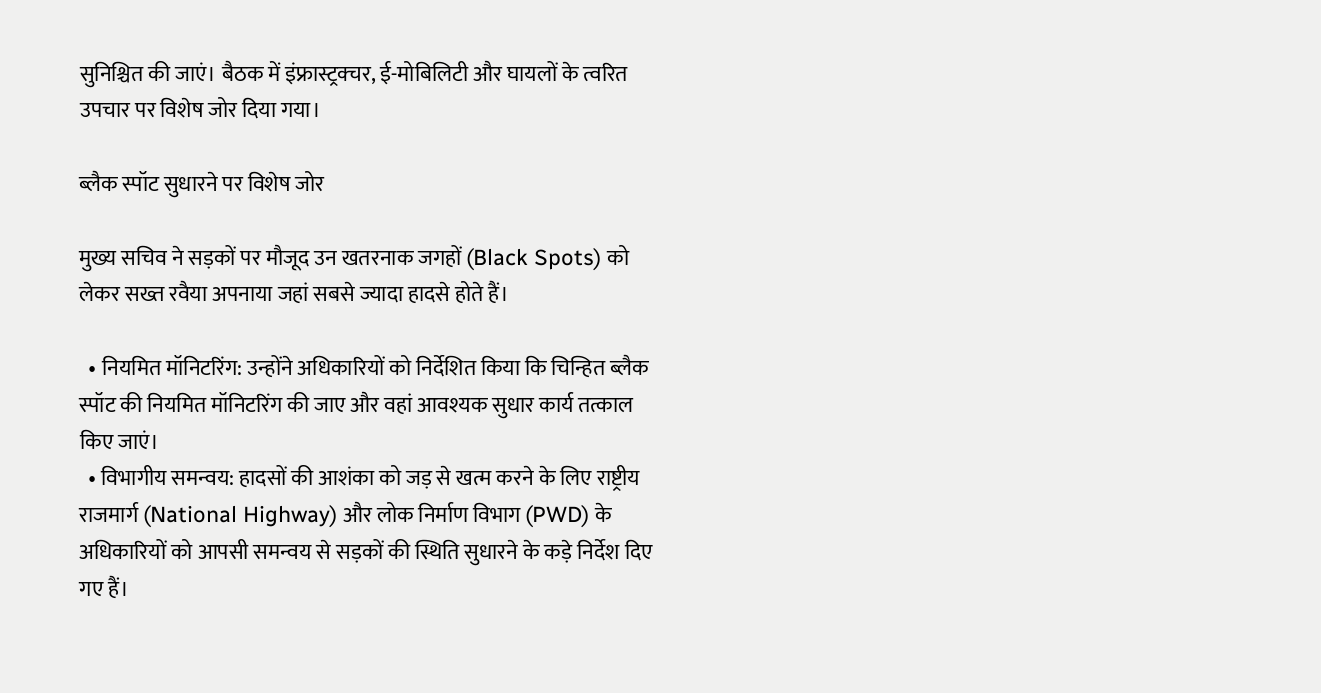सुनिश्चित की जाएं। बैठक में इंफ्रास्ट्रक्चर, ई-मोबिलिटी और घायलों के त्वरित उपचार पर विशेष जोर दिया गया।

ब्लैक स्पॉट सुधारने पर विशेष जोर

मुख्य सचिव ने सड़कों पर मौजूद उन खतरनाक जगहों (Black Spots) को लेकर सख्त रवैया अपनाया जहां सबसे ज्यादा हादसे होते हैं।

  • नियमित मॉनिटरिंग: उन्होंने अधिकारियों को निर्देशित किया कि चिन्हित ब्लैक स्पॉट की नियमित मॉनिटरिंग की जाए और वहां आवश्यक सुधार कार्य तत्काल किए जाएं।
  • विभागीय समन्वय: हादसों की आशंका को जड़ से खत्म करने के लिए राष्ट्रीय राजमार्ग (National Highway) और लोक निर्माण विभाग (PWD) के अधिकारियों को आपसी समन्वय से सड़कों की स्थिति सुधारने के कड़े निर्देश दिए गए हैं।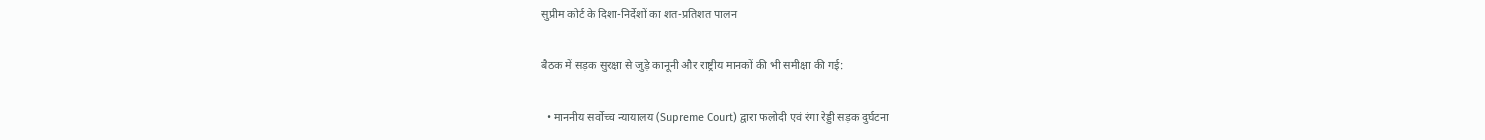सुप्रीम कोर्ट के दिशा-निर्देशों का शत-प्रतिशत पालन

बैठक में सड़क सुरक्षा से जुड़े कानूनी और राष्ट्रीय मानकों की भी समीक्षा की गई:

  • माननीय सर्वोच्च न्यायालय (Supreme Court) द्वारा फलोदी एवं रंगा रेड्डी सड़क दुर्घटना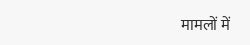मामलों में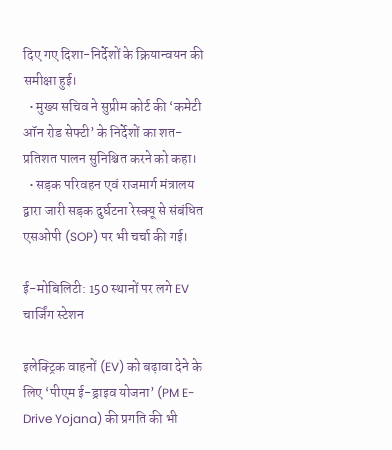दिए गए दिशा-निर्देशों के क्रियान्वयन की समीक्षा हुई।
  • मुख्य सचिव ने सुप्रीम कोर्ट की ‘कमेटी ऑन रोड सेफ्टी’ के निर्देशों का शत-प्रतिशत पालन सुनिश्चित करने को कहा।
  • सड़क परिवहन एवं राजमार्ग मंत्रालय द्वारा जारी सड़क दुर्घटना रेस्क्यू से संबंधित एसओपी (SOP) पर भी चर्चा की गई।

ई-मोबिलिटी: 150 स्थानों पर लगे EV चार्जिंग स्टेशन

इलेक्ट्रिक वाहनों (EV) को बढ़ावा देने के लिए ‘पीएम ई-ड्राइव योजना’ (PM E-Drive Yojana) की प्रगति की भी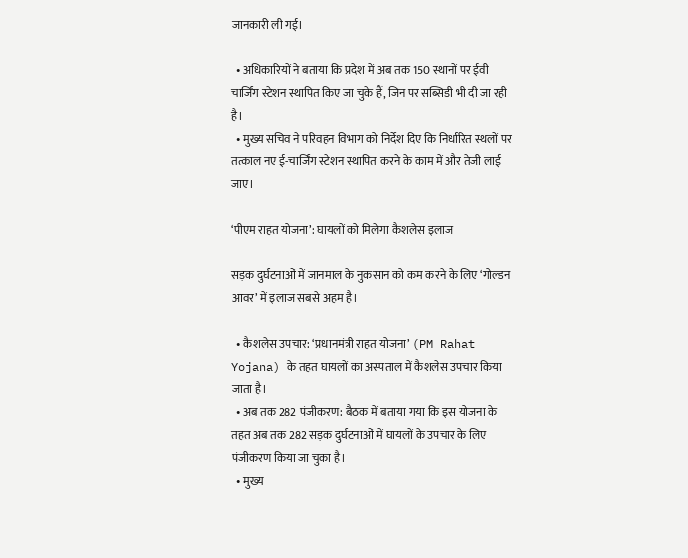जानकारी ली गई।

  • अधिकारियों ने बताया कि प्रदेश में अब तक 150 स्थानों पर ईवी चार्जिंग स्टेशन स्थापित किए जा चुके हैं, जिन पर सब्सिडी भी दी जा रही है।
  • मुख्य सचिव ने परिवहन विभाग को निर्देश दिए कि निर्धारित स्थलों पर तत्काल नए ई-चार्जिंग स्टेशन स्थापित करने के काम में और तेजी लाई जाए।

‘पीएम राहत योजना’: घायलों को मिलेगा कैशलेस इलाज

सड़क दुर्घटनाओं में जानमाल के नुकसान को कम करने के लिए ‘गोल्डन आवर’ में इलाज सबसे अहम है।

  • कैशलेस उपचार: ‘प्रधानमंत्री राहत योजना’ (PM Rahat Yojana) के तहत घायलों का अस्पताल में कैशलेस उपचार किया जाता है।
  • अब तक 282 पंजीकरण: बैठक में बताया गया कि इस योजना के तहत अब तक 282 सड़क दुर्घटनाओं में घायलों के उपचार के लिए पंजीकरण किया जा चुका है।
  • मुख्य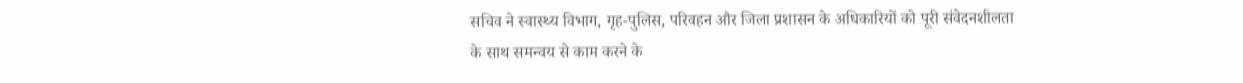सचिव ने स्वास्थ्य विभाग, गृह-पुलिस, परिवहन और जिला प्रशासन के अधिकारियों को पूरी संवेदनशीलता के साथ समन्वय से काम करने के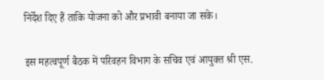निर्देश दिए हैं ताकि योजना को और प्रभावी बनाया जा सके।

इस महत्वपूर्ण बैठक में परिवहन विभाग के सचिव एवं आयुक्त श्री एस.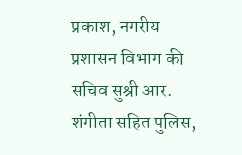प्रकाश, नगरीय प्रशासन विभाग की सचिव सुश्री आर. शंगीता सहित पुलिस,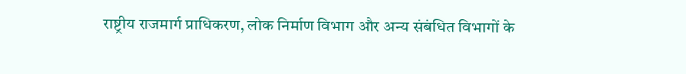राष्ट्रीय राजमार्ग प्राधिकरण, लोक निर्माण विभाग और अन्य संबंधित विभागों के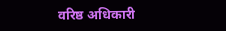वरिष्ठ अधिकारी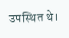उपस्थित थे।